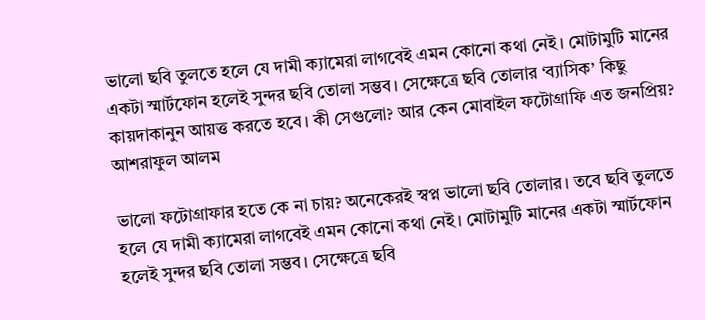ভালো ছবি তুলতে হলে যে দামী ক্যামেরা লাগবেই এমন কোনো কথা নেই। মোটামুটি মানের একটা স্মার্টফোন হলেই সুন্দর ছবি তোলা সম্ভব। সেক্ষেত্রে ছবি তোলার ‘ব্যাসিক’ কিছু কায়দাকানুন আয়ত্ত করতে হবে। কী সেগুলো? আর কেন মোবাইল ফটোগ্রাফি এত জনপ্রিয়?
আশরাফুল আলম

ভালো ফটোগ্রাফার হতে কে না চায়? অনেকেরই স্বপ্ন ভালো ছবি তোলার। তবে ছবি তুলতে হলে যে দামী ক্যামেরা লাগবেই এমন কোনো কথা নেই। মোটামুটি মানের একটা স্মার্টফোন হলেই সুন্দর ছবি তোলা সম্ভব। সেক্ষেত্রে ছবি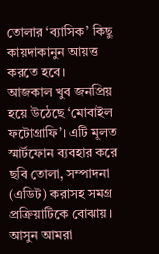তোলার ‘ব্যাসিক’ কিছু কায়দাকানুন আয়ত্ত করতে হবে।
আজকাল খুব জনপ্রিয় হয়ে উঠেছে ‘মোবাইল ফটোগ্রাফি’। এটি মূলত স্মার্টফোন ব্যবহার করে ছবি তোলা, সম্পাদনা (এডিট) করাসহ সমগ্র প্রক্রিয়াটিকে বোঝায়। আসুন আমরা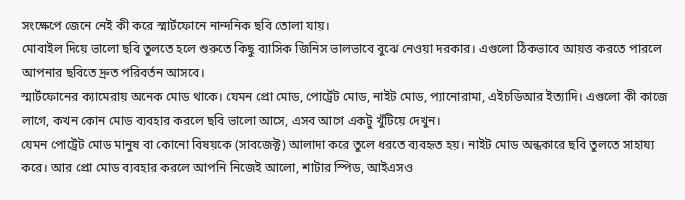সংক্ষেপে জেনে নেই কী করে স্মার্টফোনে নান্দনিক ছবি তোলা যায়।
মোবাইল দিয়ে ভালো ছবি তুলতে হলে শুরুতে কিছু ব্যাসিক জিনিস ভালভাবে বুঝে নেওয়া দরকার। এগুলো ঠিকভাবে আয়ত্ত করতে পারলে আপনার ছবিতে দ্রুত পরিবর্তন আসবে।
স্মার্টফোনের ক্যামেরায় অনেক মোড থাকে। যেমন প্রো মোড, পোর্ট্রেট মোড, নাইট মোড, প্যানোরামা, এইচডিআর ইত্যাদি। এগুলো কী কাজে লাগে, কখন কোন মোড ব্যবহার করলে ছবি ভালো আসে, এসব আগে একটু খুঁটিয়ে দেখুন।
যেমন পোর্ট্রেট মোড মানুষ বা কোনো বিষয়কে (সাবজেক্ট) আলাদা করে তুলে ধরতে ব্যবহৃত হয়। নাইট মোড অন্ধকারে ছবি তুলতে সাহায্য করে। আর প্রো মোড ব্যবহার করলে আপনি নিজেই আলো, শাটার স্পিড, আইএসও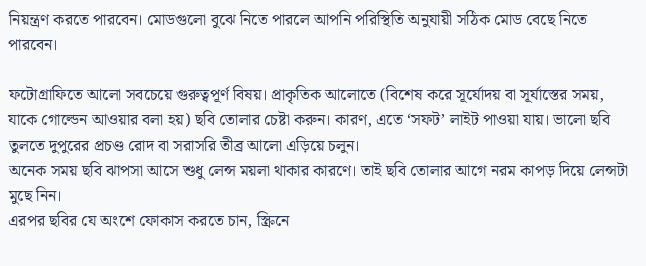নিয়ন্ত্রণ করতে পারবেন। মোডগুলো বুঝে নিতে পারলে আপনি পরিস্থিতি অনুযায়ী সঠিক মোড বেছে নিতে পারবেন।

ফটোগ্রাফিতে আলো সবচেয়ে গুরুত্বপূর্ণ বিষয়। প্রাকৃতিক আলোতে (বিশেষ করে সূর্যোদয় বা সূর্যাস্তের সময়, যাকে গোল্ডেন আওয়ার বলা হয়) ছবি তোলার চেষ্টা করুন। কারণ, এতে ‘সফট’ লাইট পাওয়া যায়। ভালো ছবি তুলতে দুপুরের প্রচণ্ড রোদ বা সরাসরি তীব্র আলো এড়িয়ে চলুন।
অনেক সময় ছবি ঝাপসা আসে শুধু লেন্স ময়লা থাকার কারণে। তাই ছবি তোলার আগে নরম কাপড় দিয়ে লেন্সটা মুছে নিন।
এরপর ছবির যে অংশে ফোকাস করতে চান, স্ক্রিনে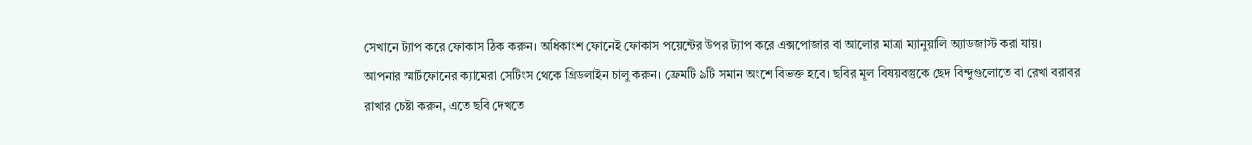সেখানে ট্যাপ করে ফোকাস ঠিক করুন। অধিকাংশ ফোনেই ফোকাস পয়েন্টের উপর ট্যাপ করে এক্সপোজার বা আলোর মাত্রা ম্যানুয়ালি অ্যাডজাস্ট করা যায়।
আপনার স্মার্টফোনের ক্যামেরা সেটিংস থেকে গ্রিডলাইন চালু করুন। ফ্রেমটি ৯টি সমান অংশে বিভক্ত হবে। ছবির মূল বিষয়বস্তুকে ছেদ বিন্দুগুলোতে বা রেখা বরাবর রাখার চেষ্টা করুন, এতে ছবি দেখতে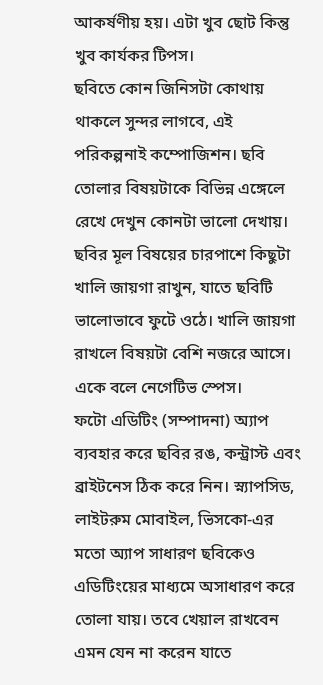আকর্ষণীয় হয়। এটা খুব ছোট কিন্তু খুব কার্যকর টিপস।
ছবিতে কোন জিনিসটা কোথায় থাকলে সুন্দর লাগবে, এই পরিকল্পনাই কম্পোজিশন। ছবি তোলার বিষয়টাকে বিভিন্ন এঙ্গেলে রেখে দেখুন কোনটা ভালো দেখায়।
ছবির মূল বিষয়ের চারপাশে কিছুটা খালি জায়গা রাখুন, যাতে ছবিটি ভালোভাবে ফুটে ওঠে। খালি জায়গা রাখলে বিষয়টা বেশি নজরে আসে। একে বলে নেগেটিভ স্পেস।
ফটো এডিটিং (সম্পাদনা) অ্যাপ ব্যবহার করে ছবির রঙ, কন্ট্রাস্ট এবং ব্রাইটনেস ঠিক করে নিন। স্ন্যাপসিড, লাইটরুম মোবাইল, ভিসকো-এর মতো অ্যাপ সাধারণ ছবিকেও এডিটিংয়ের মাধ্যমে অসাধারণ করে তোলা যায়। তবে খেয়াল রাখবেন এমন যেন না করেন যাতে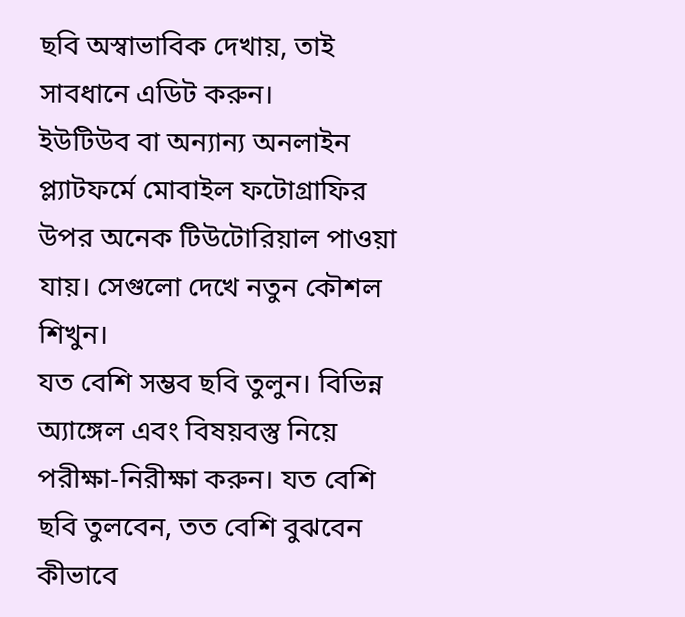ছবি অস্বাভাবিক দেখায়, তাই সাবধানে এডিট করুন।
ইউটিউব বা অন্যান্য অনলাইন প্ল্যাটফর্মে মোবাইল ফটোগ্রাফির উপর অনেক টিউটোরিয়াল পাওয়া যায়। সেগুলো দেখে নতুন কৌশল শিখুন।
যত বেশি সম্ভব ছবি তুলুন। বিভিন্ন অ্যাঙ্গেল এবং বিষয়বস্তু নিয়ে পরীক্ষা-নিরীক্ষা করুন। যত বেশি ছবি তুলবেন, তত বেশি বুঝবেন কীভাবে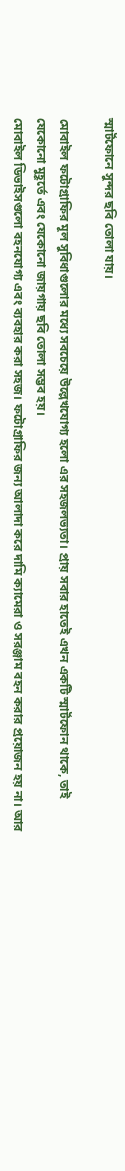স্মার্টফোনে সুন্দর ছবি তোলা যায়।

মোবাইল ফটোগ্রাফির মূল সুবিধাগুলোর মধ্যে সবচেয়ে উল্লেখযোগ্য হলো এর সহজলভ্যতা। প্রায় সবার হাতেই এখন একটি স্মার্টফোন থাকে, তাই যেকোনো মুহূর্তে এবং যেকোনো জায়গায় ছবি তোলা সম্ভব হয়।
মোবাইল ডিভাইসগুলো বহনযোগ্য এবং ব্যবহার করা সহজ। ফটোগ্রাফির জন্য আলাদা করে দামি ক্যামেরা ও সরঞ্জাম বহন করার প্রয়োজন হয় না। আর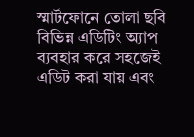স্মার্টফোনে তোলা ছবি বিভিন্ন এডিটিং অ্যাপ ব্যবহার করে সহজেই এডিট করা যায় এবং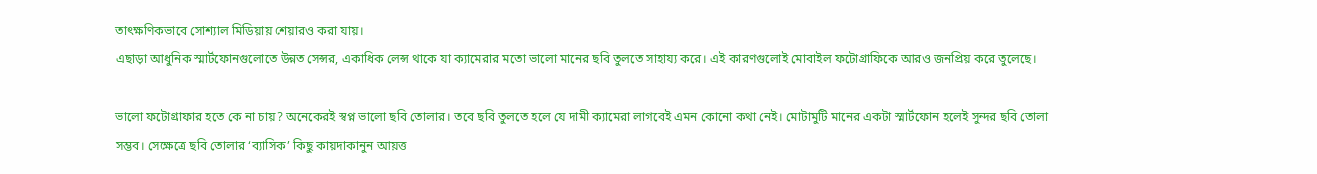তাৎক্ষণিকভাবে সোশ্যাল মিডিয়ায় শেয়ারও করা যায়।
এছাড়া আধুনিক স্মার্টফোনগুলোতে উন্নত সেন্সর, একাধিক লেন্স থাকে যা ক্যামেরার মতো ভালো মানের ছবি তুলতে সাহায্য করে। এই কারণগুলোই মোবাইল ফটোগ্রাফিকে আরও জনপ্রিয় করে তুলেছে।

ভালো ফটোগ্রাফার হতে কে না চায়? অনেকেরই স্বপ্ন ভালো ছবি তোলার। তবে ছবি তুলতে হলে যে দামী ক্যামেরা লাগবেই এমন কোনো কথা নেই। মোটামুটি মানের একটা স্মার্টফোন হলেই সুন্দর ছবি তোলা সম্ভব। সেক্ষেত্রে ছবি তোলার ‘ব্যাসিক’ কিছু কায়দাকানুন আয়ত্ত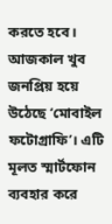করতে হবে।
আজকাল খুব জনপ্রিয় হয়ে উঠেছে ‘মোবাইল ফটোগ্রাফি’। এটি মূলত স্মার্টফোন ব্যবহার করে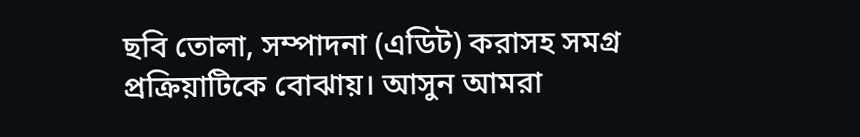ছবি তোলা, সম্পাদনা (এডিট) করাসহ সমগ্র প্রক্রিয়াটিকে বোঝায়। আসুন আমরা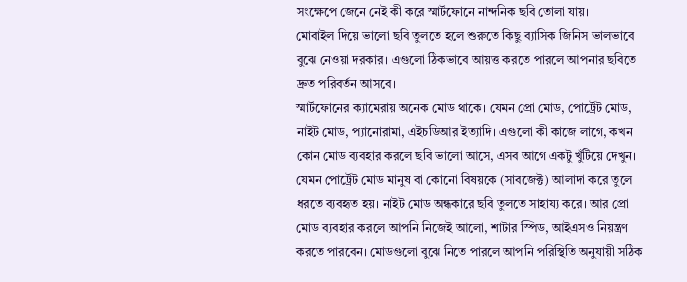সংক্ষেপে জেনে নেই কী করে স্মার্টফোনে নান্দনিক ছবি তোলা যায়।
মোবাইল দিয়ে ভালো ছবি তুলতে হলে শুরুতে কিছু ব্যাসিক জিনিস ভালভাবে বুঝে নেওয়া দরকার। এগুলো ঠিকভাবে আয়ত্ত করতে পারলে আপনার ছবিতে দ্রুত পরিবর্তন আসবে।
স্মার্টফোনের ক্যামেরায় অনেক মোড থাকে। যেমন প্রো মোড, পোর্ট্রেট মোড, নাইট মোড, প্যানোরামা, এইচডিআর ইত্যাদি। এগুলো কী কাজে লাগে, কখন কোন মোড ব্যবহার করলে ছবি ভালো আসে, এসব আগে একটু খুঁটিয়ে দেখুন।
যেমন পোর্ট্রেট মোড মানুষ বা কোনো বিষয়কে (সাবজেক্ট) আলাদা করে তুলে ধরতে ব্যবহৃত হয়। নাইট মোড অন্ধকারে ছবি তুলতে সাহায্য করে। আর প্রো মোড ব্যবহার করলে আপনি নিজেই আলো, শাটার স্পিড, আইএসও নিয়ন্ত্রণ করতে পারবেন। মোডগুলো বুঝে নিতে পারলে আপনি পরিস্থিতি অনুযায়ী সঠিক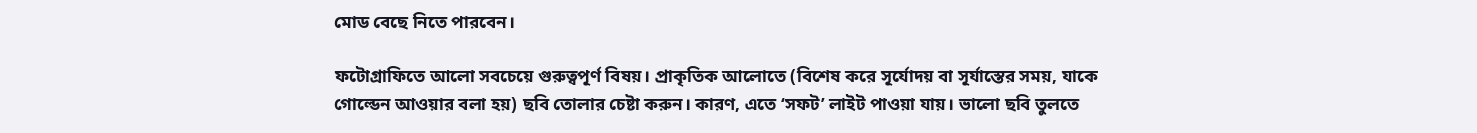মোড বেছে নিতে পারবেন।

ফটোগ্রাফিতে আলো সবচেয়ে গুরুত্বপূর্ণ বিষয়। প্রাকৃতিক আলোতে (বিশেষ করে সূর্যোদয় বা সূর্যাস্তের সময়, যাকে গোল্ডেন আওয়ার বলা হয়) ছবি তোলার চেষ্টা করুন। কারণ, এতে ‘সফট’ লাইট পাওয়া যায়। ভালো ছবি তুলতে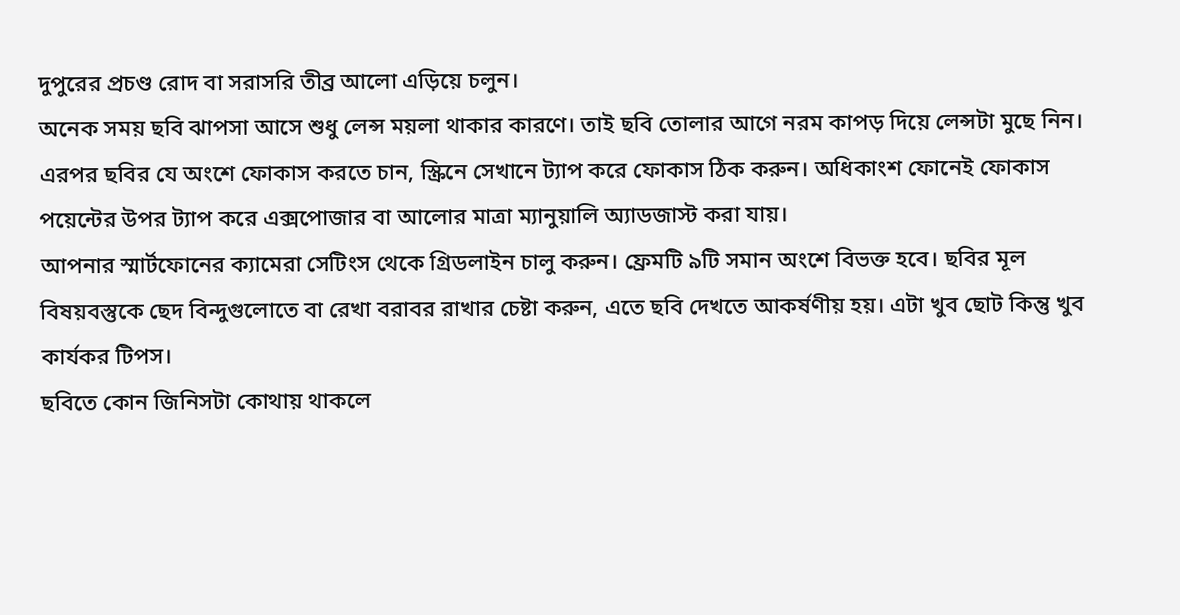দুপুরের প্রচণ্ড রোদ বা সরাসরি তীব্র আলো এড়িয়ে চলুন।
অনেক সময় ছবি ঝাপসা আসে শুধু লেন্স ময়লা থাকার কারণে। তাই ছবি তোলার আগে নরম কাপড় দিয়ে লেন্সটা মুছে নিন।
এরপর ছবির যে অংশে ফোকাস করতে চান, স্ক্রিনে সেখানে ট্যাপ করে ফোকাস ঠিক করুন। অধিকাংশ ফোনেই ফোকাস পয়েন্টের উপর ট্যাপ করে এক্সপোজার বা আলোর মাত্রা ম্যানুয়ালি অ্যাডজাস্ট করা যায়।
আপনার স্মার্টফোনের ক্যামেরা সেটিংস থেকে গ্রিডলাইন চালু করুন। ফ্রেমটি ৯টি সমান অংশে বিভক্ত হবে। ছবির মূল বিষয়বস্তুকে ছেদ বিন্দুগুলোতে বা রেখা বরাবর রাখার চেষ্টা করুন, এতে ছবি দেখতে আকর্ষণীয় হয়। এটা খুব ছোট কিন্তু খুব কার্যকর টিপস।
ছবিতে কোন জিনিসটা কোথায় থাকলে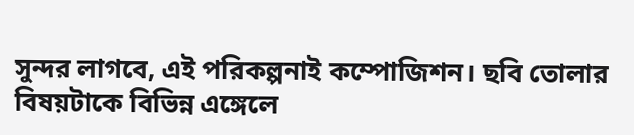সুন্দর লাগবে, এই পরিকল্পনাই কম্পোজিশন। ছবি তোলার বিষয়টাকে বিভিন্ন এঙ্গেলে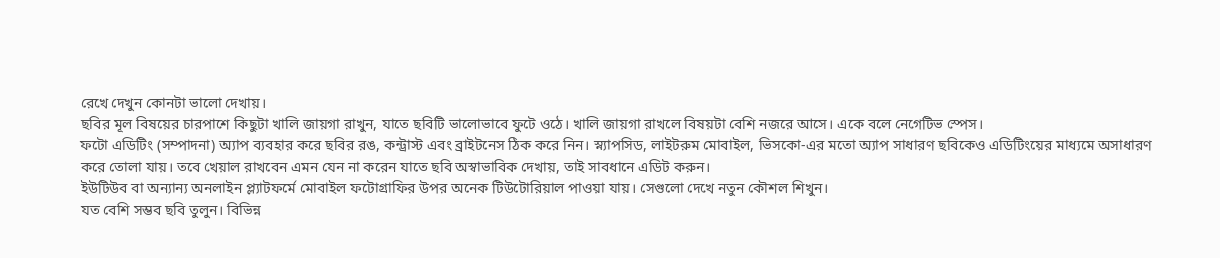রেখে দেখুন কোনটা ভালো দেখায়।
ছবির মূল বিষয়ের চারপাশে কিছুটা খালি জায়গা রাখুন, যাতে ছবিটি ভালোভাবে ফুটে ওঠে। খালি জায়গা রাখলে বিষয়টা বেশি নজরে আসে। একে বলে নেগেটিভ স্পেস।
ফটো এডিটিং (সম্পাদনা) অ্যাপ ব্যবহার করে ছবির রঙ, কন্ট্রাস্ট এবং ব্রাইটনেস ঠিক করে নিন। স্ন্যাপসিড, লাইটরুম মোবাইল, ভিসকো-এর মতো অ্যাপ সাধারণ ছবিকেও এডিটিংয়ের মাধ্যমে অসাধারণ করে তোলা যায়। তবে খেয়াল রাখবেন এমন যেন না করেন যাতে ছবি অস্বাভাবিক দেখায়, তাই সাবধানে এডিট করুন।
ইউটিউব বা অন্যান্য অনলাইন প্ল্যাটফর্মে মোবাইল ফটোগ্রাফির উপর অনেক টিউটোরিয়াল পাওয়া যায়। সেগুলো দেখে নতুন কৌশল শিখুন।
যত বেশি সম্ভব ছবি তুলুন। বিভিন্ন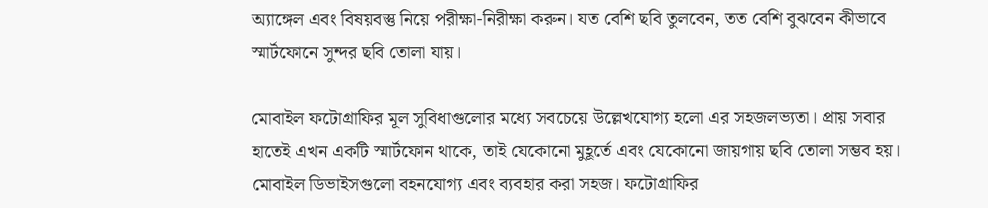অ্যাঙ্গেল এবং বিষয়বস্তু নিয়ে পরীক্ষা-নিরীক্ষা করুন। যত বেশি ছবি তুলবেন, তত বেশি বুঝবেন কীভাবে স্মার্টফোনে সুন্দর ছবি তোলা যায়।

মোবাইল ফটোগ্রাফির মূল সুবিধাগুলোর মধ্যে সবচেয়ে উল্লেখযোগ্য হলো এর সহজলভ্যতা। প্রায় সবার হাতেই এখন একটি স্মার্টফোন থাকে, তাই যেকোনো মুহূর্তে এবং যেকোনো জায়গায় ছবি তোলা সম্ভব হয়।
মোবাইল ডিভাইসগুলো বহনযোগ্য এবং ব্যবহার করা সহজ। ফটোগ্রাফির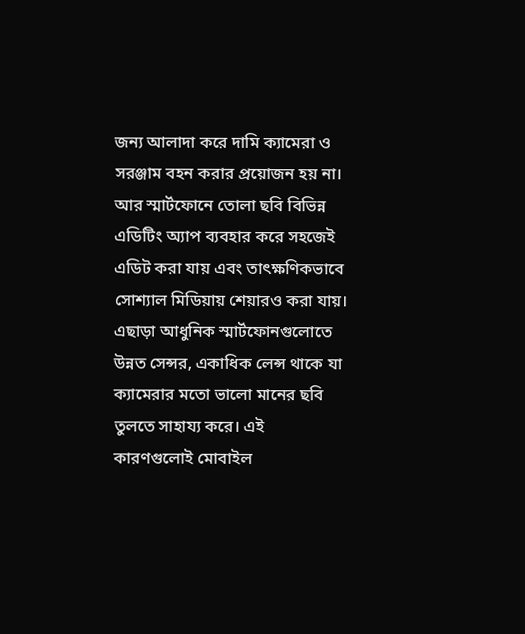জন্য আলাদা করে দামি ক্যামেরা ও সরঞ্জাম বহন করার প্রয়োজন হয় না। আর স্মার্টফোনে তোলা ছবি বিভিন্ন এডিটিং অ্যাপ ব্যবহার করে সহজেই এডিট করা যায় এবং তাৎক্ষণিকভাবে সোশ্যাল মিডিয়ায় শেয়ারও করা যায়।
এছাড়া আধুনিক স্মার্টফোনগুলোতে উন্নত সেন্সর, একাধিক লেন্স থাকে যা ক্যামেরার মতো ভালো মানের ছবি তুলতে সাহায্য করে। এই কারণগুলোই মোবাইল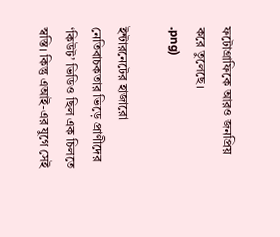ফটোগ্রাফিকে আরও জনপ্রিয় করে তুলেছে।
.png)

ইন্টারনেটের হাজারো নেতিবাচকতার ভিড়ে প্রাণীদের ‘কিউট’ ভিডিও ছিল এক চিলতে স্বস্তি। কিন্তু এআই-এর যুগে সেই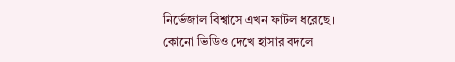নির্ভেজাল বিশ্বাসে এখন ফাটল ধরেছে। কোনো ভিডিও দেখে হাসার বদলে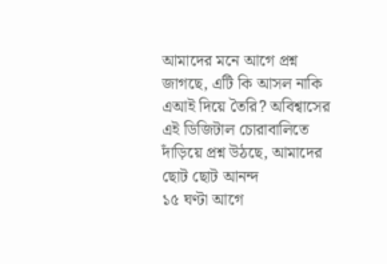আমাদের মনে আগে প্রশ্ন জাগছে, এটি কি আসল নাকি এআই দিয়ে তৈরি? অবিশ্বাসের এই ডিজিটাল চোরাবালিতে দাঁড়িয়ে প্রশ্ন উঠছে, আমাদের ছোট ছোট আনন্দ
১৫ ঘণ্টা আগে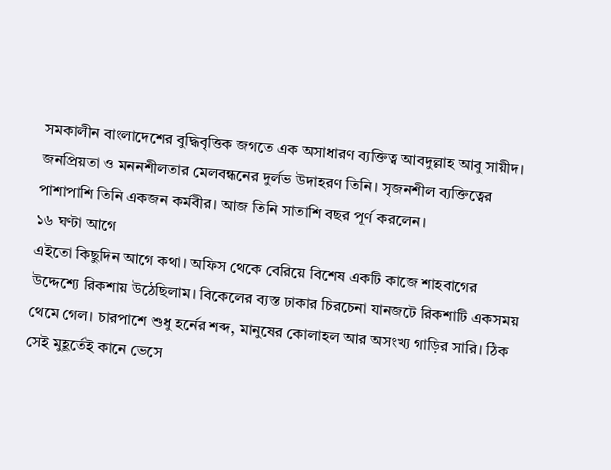সমকালীন বাংলাদেশের বুদ্ধিবৃত্তিক জগতে এক অসাধারণ ব্যক্তিত্ব আবদুল্লাহ আবু সায়ীদ। জনপ্রিয়তা ও মননশীলতার মেলবন্ধনের দুর্লভ উদাহরণ তিনি। সৃজনশীল ব্যক্তিত্বের পাশাপাশি তিনি একজন কর্মবীর। আজ তিনি সাতাশি বছর পূর্ণ করলেন।
১৬ ঘণ্টা আগে
এইতো কিছুদিন আগে কথা। অফিস থেকে বেরিয়ে বিশেষ একটি কাজে শাহবাগের উদ্দেশ্যে রিকশায় উঠেছিলাম। বিকেলের ব্যস্ত ঢাকার চিরচেনা যানজটে রিকশাটি একসময় থেমে গেল। চারপাশে শুধু হর্নের শব্দ, মানুষের কোলাহল আর অসংখ্য গাড়ির সারি। ঠিক সেই মুহূর্তেই কানে ভেসে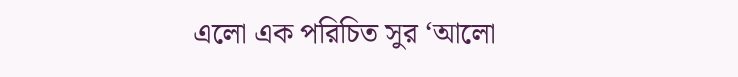এলো এক পরিচিত সুর ‘আলো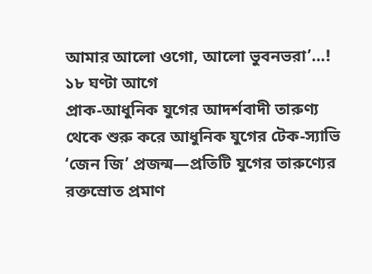আমার আলো ওগো, আলো ভুবনভরা’…!
১৮ ঘণ্টা আগে
প্রাক-আধুনিক যুগের আদর্শবাদী তারুণ্য থেকে শুরু করে আধুনিক যুগের টেক-স্যাভি ‘জেন জি’ প্রজন্ম—প্রতিটি যুগের তারুণ্যের রক্তস্রোত প্রমাণ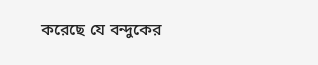করেছে যে বন্দুকের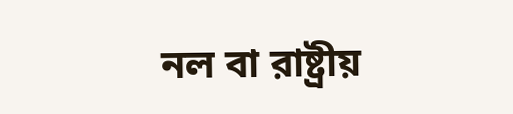নল বা রাষ্ট্রীয়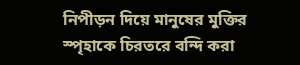নিপীড়ন দিয়ে মানুষের মুক্তির স্পৃহাকে চিরতরে বন্দি করা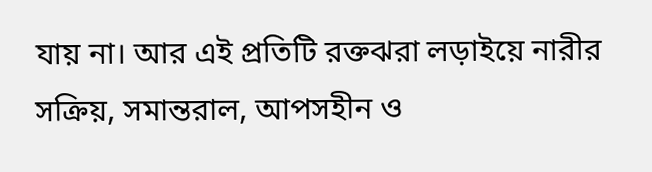যায় না। আর এই প্রতিটি রক্তঝরা লড়াইয়ে নারীর সক্রিয়, সমান্তরাল, আপসহীন ও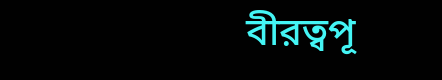বীরত্বপূ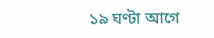১৯ ঘণ্টা আগে